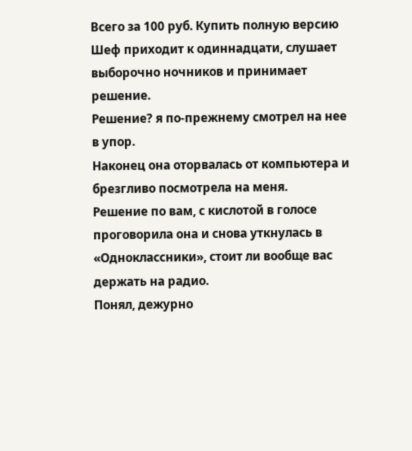Всего за 100 руб. Купить полную версию
Шеф приходит к одиннадцати, слушает выборочно ночников и принимает решение.
Решение? я по-прежнему смотрел на нее в упор.
Наконец она оторвалась от компьютера и брезгливо посмотрела на меня.
Решение по вам, с кислотой в голосе проговорила она и снова уткнулась в «Одноклассники», стоит ли вообще вас держать на радио.
Понял, дежурно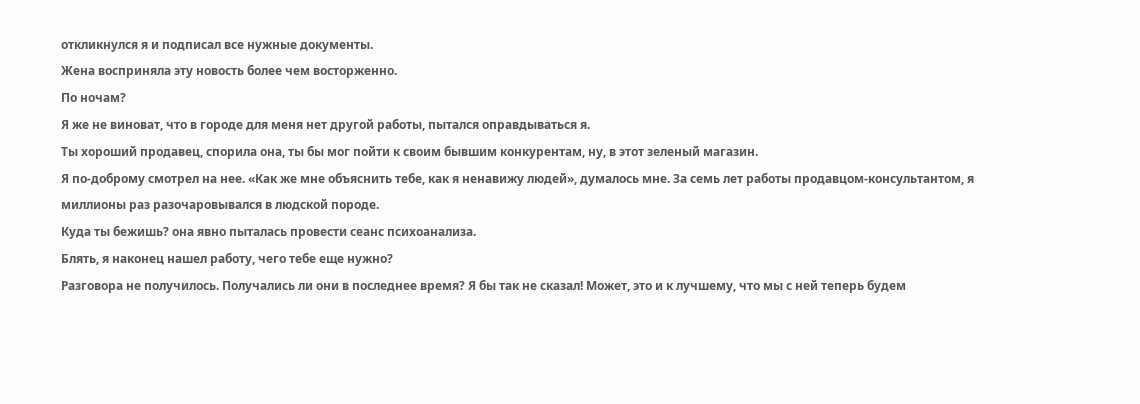откликнулся я и подписал все нужные документы.
Жена восприняла эту новость более чем восторженно.
По ночам?
Я же не виноват, что в городе для меня нет другой работы, пытался оправдываться я.
Ты хороший продавец, спорила она, ты бы мог пойти к своим бывшим конкурентам, ну, в этот зеленый магазин.
Я по-доброму смотрел на нее. «Как же мне объяснить тебе, как я ненавижу людей», думалось мне. За семь лет работы продавцом-консультантом, я миллионы раз разочаровывался в людской породе.
Куда ты бежишь? она явно пыталась провести сеанс психоанализа.
Блять, я наконец нашел работу, чего тебе еще нужно?
Разговора не получилось. Получались ли они в последнее время? Я бы так не сказал! Может, это и к лучшему, что мы с ней теперь будем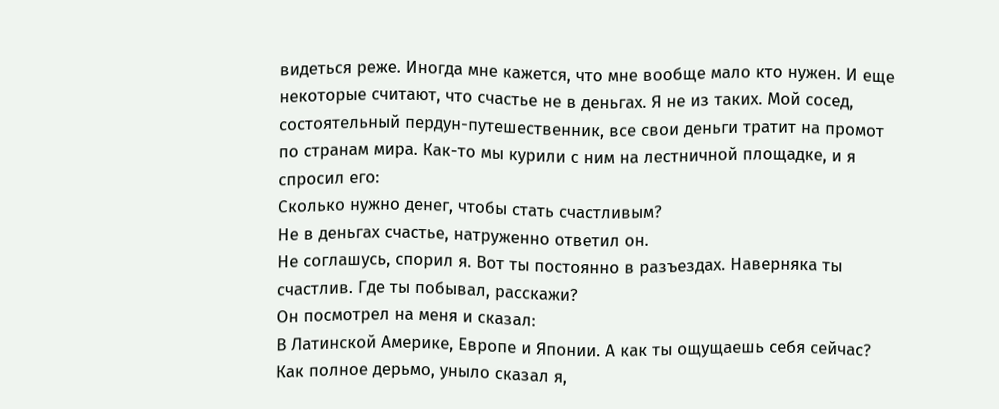видеться реже. Иногда мне кажется, что мне вообще мало кто нужен. И еще некоторые считают, что счастье не в деньгах. Я не из таких. Мой сосед, состоятельный пердун-путешественник, все свои деньги тратит на промот по странам мира. Как-то мы курили с ним на лестничной площадке, и я спросил его:
Сколько нужно денег, чтобы стать счастливым?
Не в деньгах счастье, натруженно ответил он.
Не соглашусь, спорил я. Вот ты постоянно в разъездах. Наверняка ты счастлив. Где ты побывал, расскажи?
Он посмотрел на меня и сказал:
В Латинской Америке, Европе и Японии. А как ты ощущаешь себя сейчас?
Как полное дерьмо, уныло сказал я,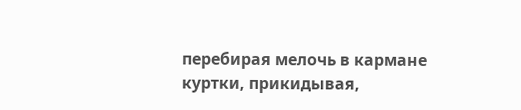перебирая мелочь в кармане куртки, прикидывая,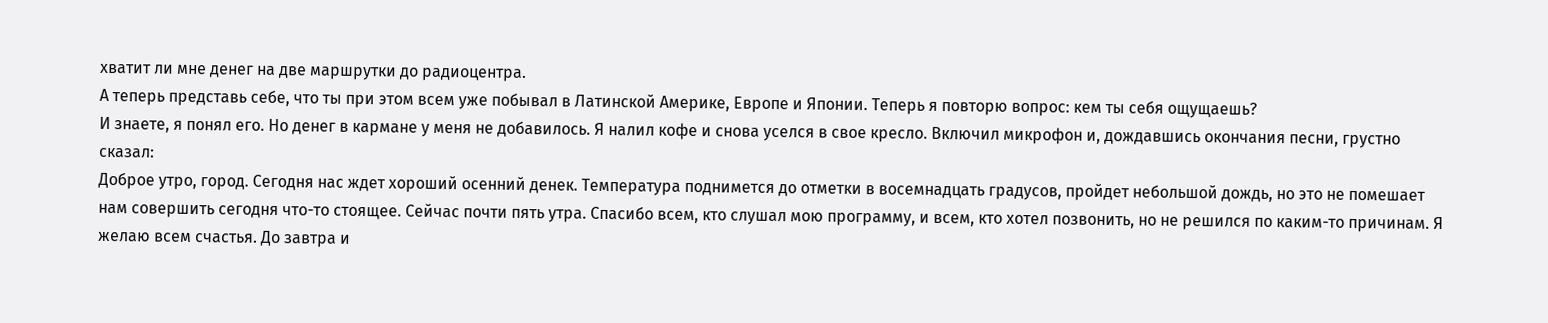хватит ли мне денег на две маршрутки до радиоцентра.
А теперь представь себе, что ты при этом всем уже побывал в Латинской Америке, Европе и Японии. Теперь я повторю вопрос: кем ты себя ощущаешь?
И знаете, я понял его. Но денег в кармане у меня не добавилось. Я налил кофе и снова уселся в свое кресло. Включил микрофон и, дождавшись окончания песни, грустно сказал:
Доброе утро, город. Сегодня нас ждет хороший осенний денек. Температура поднимется до отметки в восемнадцать градусов, пройдет небольшой дождь, но это не помешает нам совершить сегодня что-то стоящее. Сейчас почти пять утра. Спасибо всем, кто слушал мою программу, и всем, кто хотел позвонить, но не решился по каким-то причинам. Я желаю всем счастья. До завтра и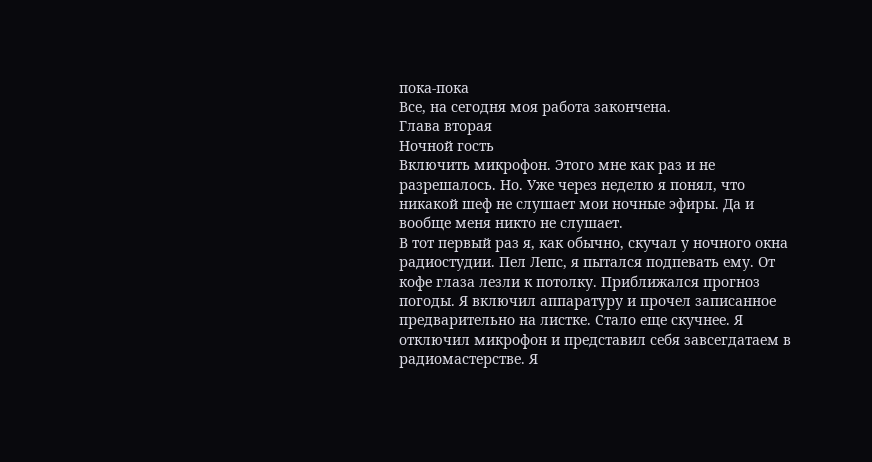пока-пока
Все, на сегодня моя работа закончена.
Глава вторая
Ночной гость
Включить микрофон. Этого мне как раз и не разрешалось. Но. Уже через неделю я понял, что никакой шеф не слушает мои ночные эфиры. Да и вообще меня никто не слушает.
В тот первый раз я, как обычно, скучал у ночного окна радиостудии. Пел Лепс, я пытался подпевать ему. От кофе глаза лезли к потолку. Приближался прогноз погоды. Я включил аппаратуру и прочел записанное предварительно на листке. Стало еще скучнее. Я отключил микрофон и представил себя завсегдатаем в радиомастерстве. Я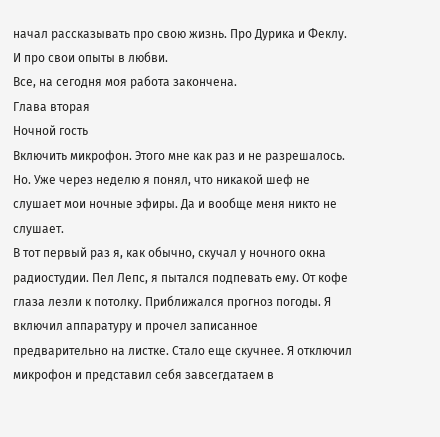начал рассказывать про свою жизнь. Про Дурика и Феклу. И про свои опыты в любви.
Все, на сегодня моя работа закончена.
Глава вторая
Ночной гость
Включить микрофон. Этого мне как раз и не разрешалось. Но. Уже через неделю я понял, что никакой шеф не слушает мои ночные эфиры. Да и вообще меня никто не слушает.
В тот первый раз я, как обычно, скучал у ночного окна радиостудии. Пел Лепс, я пытался подпевать ему. От кофе глаза лезли к потолку. Приближался прогноз погоды. Я включил аппаратуру и прочел записанное предварительно на листке. Стало еще скучнее. Я отключил микрофон и представил себя завсегдатаем в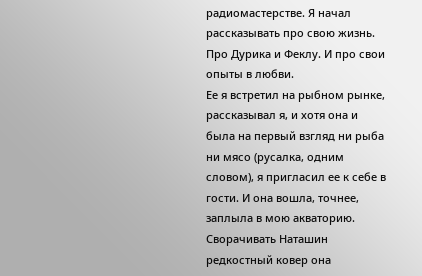радиомастерстве. Я начал рассказывать про свою жизнь. Про Дурика и Феклу. И про свои опыты в любви.
Ее я встретил на рыбном рынке, рассказывал я, и хотя она и была на первый взгляд ни рыба ни мясо (русалка, одним словом), я пригласил ее к себе в гости. И она вошла, точнее, заплыла в мою акваторию. Сворачивать Наташин редкостный ковер она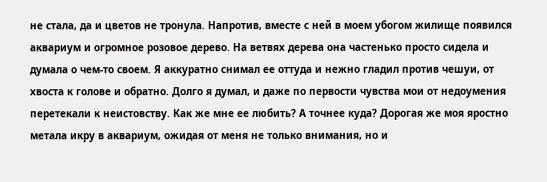не стала, да и цветов не тронула. Напротив, вместе с ней в моем убогом жилище появился аквариум и огромное розовое дерево. На ветвях дерева она частенько просто сидела и думала о чем-то своем. Я аккуратно снимал ее оттуда и нежно гладил против чешуи, от хвоста к голове и обратно. Долго я думал, и даже по первости чувства мои от недоумения перетекали к неистовству. Как же мне ее любить? А точнее куда? Дорогая же моя яростно метала икру в аквариум, ожидая от меня не только внимания, но и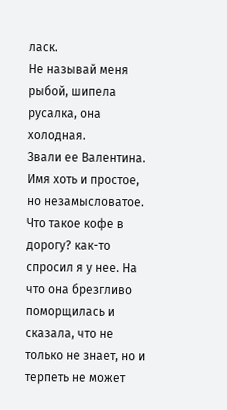ласк.
Не называй меня рыбой, шипела русалка, она холодная.
Звали ее Валентина. Имя хоть и простое, но незамысловатое.
Что такое кофе в дорогу? как-то спросил я у нее. На что она брезгливо поморщилась и сказала, что не только не знает, но и терпеть не может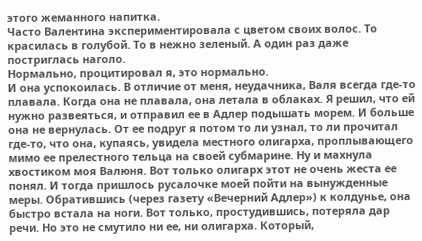этого жеманного напитка.
Часто Валентина экспериментировала с цветом своих волос. То красилась в голубой. То в нежно зеленый. А один раз даже постриглась наголо.
Нормально, процитировал я, это нормально.
И она успокоилась. В отличие от меня, неудачника, Валя всегда где-то плавала. Когда она не плавала, она летала в облаках. Я решил, что ей нужно развеяться, и отправил ее в Адлер подышать морем. И больше она не вернулась. От ее подруг я потом то ли узнал, то ли прочитал где-то, что она, купаясь, увидела местного олигарха, проплывающего мимо ее прелестного тельца на своей субмарине. Ну и махнула хвостиком моя Валюня. Вот только олигарх этот не очень жеста ее понял. И тогда пришлось русалочке моей пойти на вынужденные меры. Обратившись (через газету «Вечерний Адлер») к колдунье, она быстро встала на ноги. Вот только, простудившись, потеряла дар речи. Но это не смутило ни ее, ни олигарха. Который,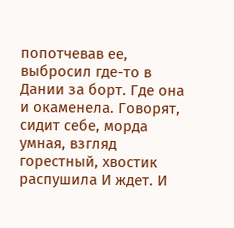попотчевав ее, выбросил где-то в Дании за борт. Где она и окаменела. Говорят, сидит себе, морда умная, взгляд горестный, хвостик распушила И ждет. И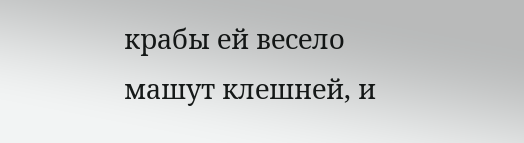крабы ей весело машут клешней, и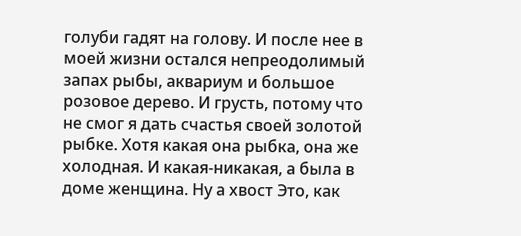голуби гадят на голову. И после нее в моей жизни остался непреодолимый запах рыбы, аквариум и большое розовое дерево. И грусть, потому что не смог я дать счастья своей золотой рыбке. Хотя какая она рыбка, она же холодная. И какая-никакая, а была в доме женщина. Ну а хвост Это, как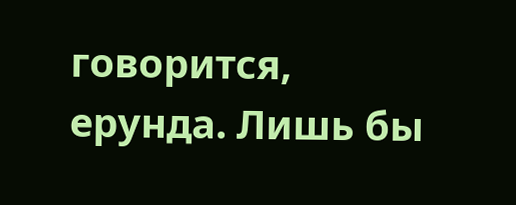говорится, ерунда. Лишь бы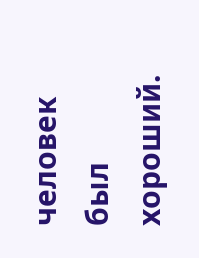человек был хороший.